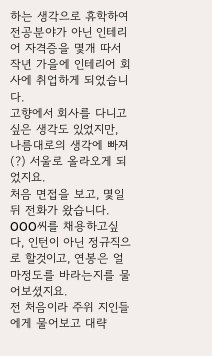하는 생각으로 휴학하여 전공분야가 아닌 인테리어 자격증을 몇개 따서 작년 가을에 인테리어 회사에 취업하게 되었습니다.
고향에서 회사를 다니고 싶은 생각도 있었지만, 나름대로의 생각에 빠져(?) 서울로 올라오게 되었지요.
처음 면접을 보고, 몇일뒤 전화가 왔습니다. OOO씨를 채용하고싶다, 인턴이 아닌 정규직으로 할것이고, 연봉은 얼마정도를 바라는지를 물어보셨지요.
전 처음이라 주위 지인들에게 물어보고 대략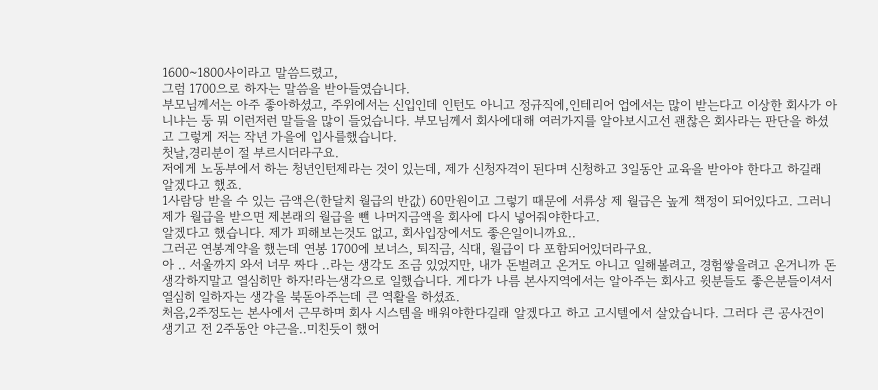1600~1800사이라고 말씀드렸고,
그럼 1700으로 하자는 말씀을 받아들였습니다.
부모님께서는 아주 좋아하셨고, 주위에서는 신입인데 인턴도 아니고 정규직에,인테리어 업에서는 많이 받는다고 이상한 회사가 아니냐는 둥 뭐 이런저런 말들을 많이 들었습니다. 부모님께서 회사에대해 여러가지를 알아보시고선 괜찮은 회사라는 판단을 하셨고 그렇게 저는 작년 가을에 입사를했습니다.
첫날,경리분이 절 부르시더라구요.
저에게 노동부에서 하는 청년인턴제라는 것이 있는데, 제가 신청자격이 된다며 신청하고 3일동안 교육을 받아야 한다고 하길래 알겠다고 했죠.
1사람당 받을 수 있는 금액은(한달치 월급의 반값) 60만원이고 그렇기 때문에 서류상 제 월급은 높게 책정이 되어있다고. 그러니 제가 월급을 받으면 제본래의 월급을 뺀 나머지금액을 회사에 다시 넣어줘야한다고.
알겠다고 했습니다. 제가 피해보는것도 없고, 회사입장에서도 좋은일이니까요..
그러곤 연봉계약을 했는데 연봉 1700에 보너스, 퇴직금, 식대, 월급이 다 포함되어있더라구요.
아 .. 서울까지 와서 너무 짜다 ..라는 생각도 조금 있었지만, 내가 돈벌려고 온거도 아니고 일해볼려고, 경험쌓을려고 온거니까 돈생각하지말고 열심히만 하자!라는생각으로 일했습니다. 게다가 나름 본사지역에서는 알아주는 회사고 윗분들도 좋은분들이셔서 열심히 일하자는 생각을 북돋아주는데 큰 역활을 하셨죠.
처음,2주정도는 본사에서 근무하며 회사 시스템을 배워야한다길래 알겠다고 하고 고시텔에서 살았습니다. 그러다 큰 공사건이 생기고 전 2주동안 야근을..미친듯이 했어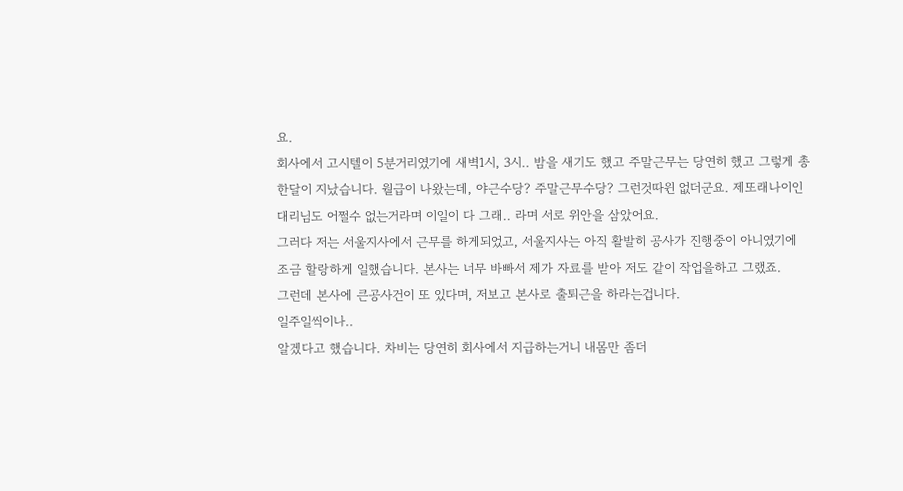요.
회사에서 고시텔이 5분거리였기에 새벽1시, 3시.. 밤을 새기도 했고 주말근무는 당연히 했고 그렇게 총 한달이 지났습니다. 월급이 나왔는데, 야근수당? 주말근무수당? 그런것따윈 없더군요. 제또래나이인 대리님도 어쩔수 없는거라며 이일이 다 그래.. 라며 서로 위안을 삼았어요.
그러다 저는 서울지사에서 근무를 하게되었고, 서울지사는 아직 활발히 공사가 진행중이 아니였기에 조금 할랑하게 일했습니다. 본사는 너무 바빠서 제가 자료를 받아 저도 같이 작업을하고 그랬죠.
그런데 본사에 큰공사건이 또 있다며, 저보고 본사로 출퇴근을 하라는겁니다.
일주일씩이나..
알겠다고 했습니다. 차비는 당연히 회사에서 지급하는거니 내몸만 좀더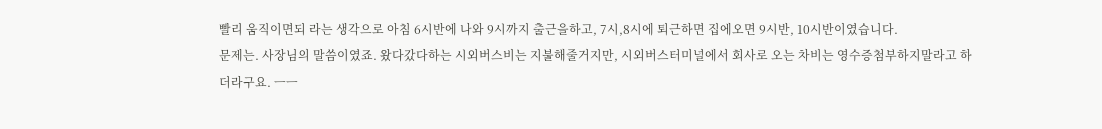빨리 움직이면되 라는 생각으로 아침 6시반에 나와 9시까지 출근을하고, 7시,8시에 퇴근하면 집에오면 9시반, 10시반이였습니다.
문제는. 사장님의 말씀이였죠. 왔다갔다하는 시외버스비는 지불해줄거지만, 시외버스터미널에서 회사로 오는 차비는 영수증첨부하지말라고 하더라구요. ㅡㅡ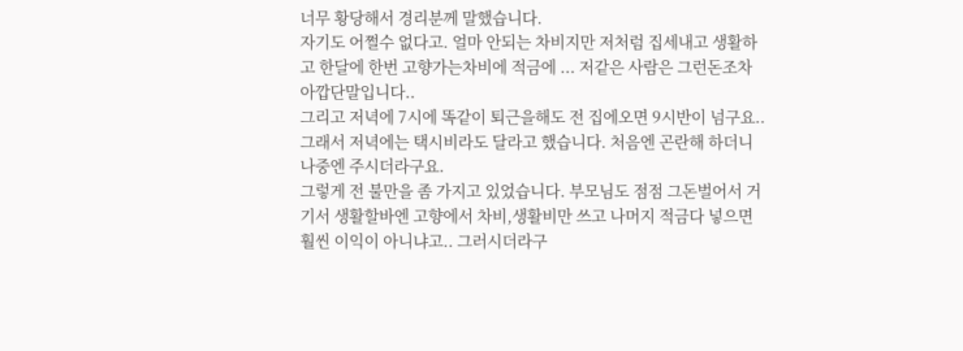너무 황당해서 경리분께 말했습니다.
자기도 어쩔수 없다고. 얼마 안되는 차비지만 저처럼 집세내고 생활하고 한달에 한번 고향가는차비에 적금에 ... 저같은 사람은 그런돈조차 아깝단말입니다..
그리고 저녁에 7시에 똑같이 퇴근을해도 전 집에오면 9시반이 넘구요.. 그래서 저녁에는 택시비라도 달라고 했습니다. 처음엔 곤란해 하더니 나중엔 주시더라구요.
그렇게 전 불만을 좀 가지고 있었습니다. 부모님도 점점 그돈벌어서 거기서 생활할바엔 고향에서 차비,생활비만 쓰고 나머지 적금다 넣으면 훨씬 이익이 아니냐고.. 그러시더라구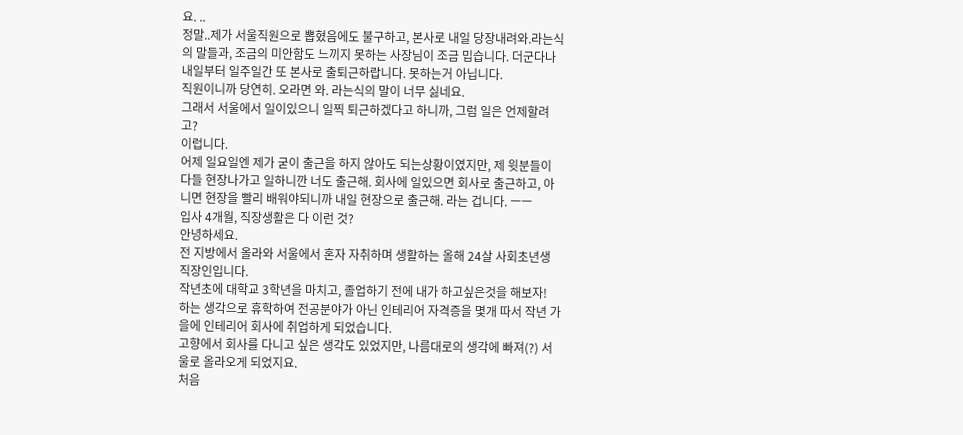요. ..
정말..제가 서울직원으로 뽑혔음에도 불구하고, 본사로 내일 당장내려와.라는식의 말들과, 조금의 미안함도 느끼지 못하는 사장님이 조금 밉습니다. 더군다나 내일부터 일주일간 또 본사로 출퇴근하랍니다. 못하는거 아닙니다.
직원이니까 당연히. 오라면 와. 라는식의 말이 너무 싫네요.
그래서 서울에서 일이있으니 일찍 퇴근하겠다고 하니까, 그럼 일은 언제할려고?
이럽니다.
어제 일요일엔 제가 굳이 출근을 하지 않아도 되는상황이였지만, 제 윗분들이 다들 현장나가고 일하니깐 너도 출근해. 회사에 일있으면 회사로 출근하고, 아니면 현장을 빨리 배워야되니까 내일 현장으로 출근해. 라는 겁니다. ㅡㅡ
입사 4개월, 직장생활은 다 이런 것?
안녕하세요.
전 지방에서 올라와 서울에서 혼자 자취하며 생활하는 올해 24살 사회초년생 직장인입니다.
작년초에 대학교 3학년을 마치고, 졸업하기 전에 내가 하고싶은것을 해보자!
하는 생각으로 휴학하여 전공분야가 아닌 인테리어 자격증을 몇개 따서 작년 가을에 인테리어 회사에 취업하게 되었습니다.
고향에서 회사를 다니고 싶은 생각도 있었지만, 나름대로의 생각에 빠져(?) 서울로 올라오게 되었지요.
처음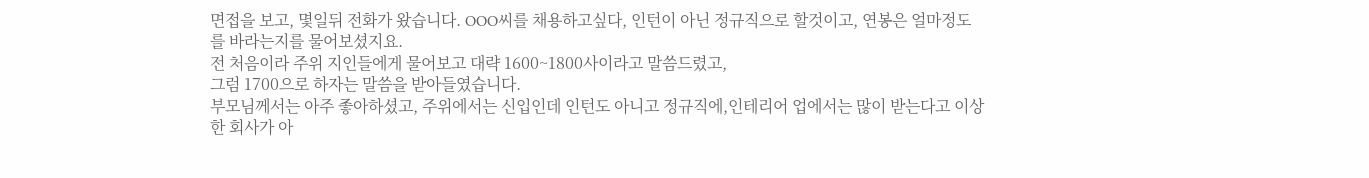면접을 보고, 몇일뒤 전화가 왔습니다. OOO씨를 채용하고싶다, 인턴이 아닌 정규직으로 할것이고, 연봉은 얼마정도를 바라는지를 물어보셨지요.
전 처음이라 주위 지인들에게 물어보고 대략 1600~1800사이라고 말씀드렸고,
그럼 1700으로 하자는 말씀을 받아들였습니다.
부모님께서는 아주 좋아하셨고, 주위에서는 신입인데 인턴도 아니고 정규직에,인테리어 업에서는 많이 받는다고 이상한 회사가 아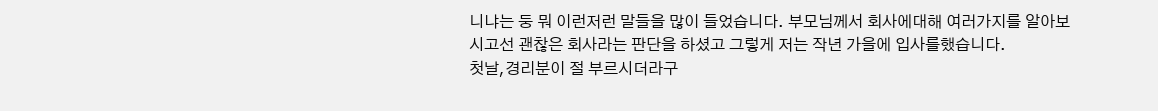니냐는 둥 뭐 이런저런 말들을 많이 들었습니다. 부모님께서 회사에대해 여러가지를 알아보시고선 괜찮은 회사라는 판단을 하셨고 그렇게 저는 작년 가을에 입사를했습니다.
첫날,경리분이 절 부르시더라구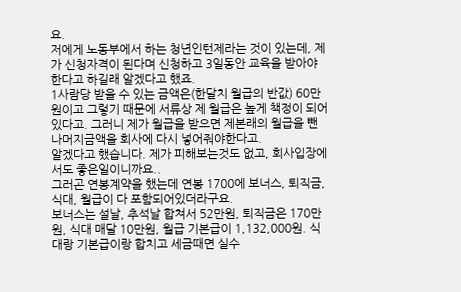요.
저에게 노동부에서 하는 청년인턴제라는 것이 있는데, 제가 신청자격이 된다며 신청하고 3일동안 교육을 받아야 한다고 하길래 알겠다고 했죠.
1사람당 받을 수 있는 금액은(한달치 월급의 반값) 60만원이고 그렇기 때문에 서류상 제 월급은 높게 책정이 되어있다고. 그러니 제가 월급을 받으면 제본래의 월급을 뺀 나머지금액을 회사에 다시 넣어줘야한다고.
알겠다고 했습니다. 제가 피해보는것도 없고, 회사입장에서도 좋은일이니까요..
그러곤 연봉계약을 했는데 연봉 1700에 보너스, 퇴직금, 식대, 월급이 다 포함되어있더라구요.
보너스는 설날, 추석날 합쳐서 52만원, 퇴직금은 170만원, 식대 매달 10만원, 월급 기본급이 1,132,000원. 식대랑 기본급이랑 합치고 세금때면 실수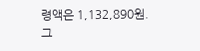령액은 1,132,890원.
그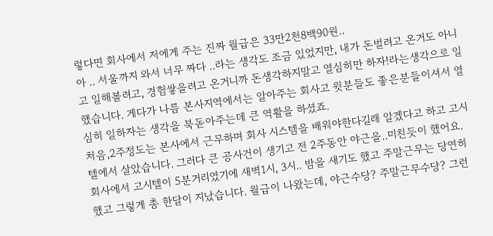렇다면 회사에서 저에게 주는 진짜 월급은 33만2천8백90원..
아 .. 서울까지 와서 너무 짜다 ..라는 생각도 조금 있었지만, 내가 돈벌려고 온거도 아니고 일해볼려고, 경험쌓을려고 온거니까 돈생각하지말고 열심히만 하자!라는생각으로 일했습니다. 게다가 나름 본사지역에서는 알아주는 회사고 윗분들도 좋은분들이셔서 열심히 일하자는 생각을 북돋아주는데 큰 역활을 하셨죠.
처음,2주정도는 본사에서 근무하며 회사 시스템을 배워야한다길래 알겠다고 하고 고시텔에서 살았습니다. 그러다 큰 공사건이 생기고 전 2주동안 야근을..미친듯이 했어요.
회사에서 고시텔이 5분거리였기에 새벽1시, 3시.. 밤을 새기도 했고 주말근무는 당연히 했고 그렇게 총 한달이 지났습니다. 월급이 나왔는데, 야근수당? 주말근무수당? 그런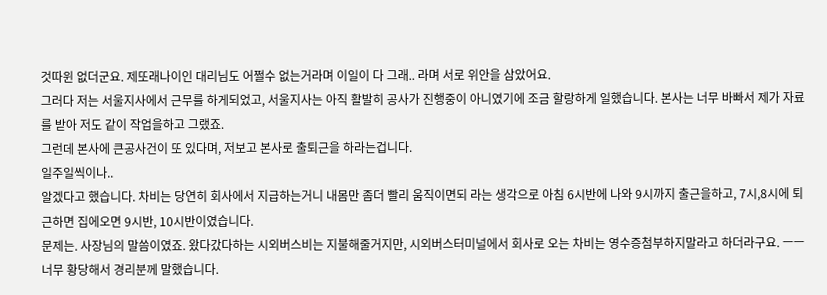것따윈 없더군요. 제또래나이인 대리님도 어쩔수 없는거라며 이일이 다 그래.. 라며 서로 위안을 삼았어요.
그러다 저는 서울지사에서 근무를 하게되었고, 서울지사는 아직 활발히 공사가 진행중이 아니였기에 조금 할랑하게 일했습니다. 본사는 너무 바빠서 제가 자료를 받아 저도 같이 작업을하고 그랬죠.
그런데 본사에 큰공사건이 또 있다며, 저보고 본사로 출퇴근을 하라는겁니다.
일주일씩이나..
알겠다고 했습니다. 차비는 당연히 회사에서 지급하는거니 내몸만 좀더 빨리 움직이면되 라는 생각으로 아침 6시반에 나와 9시까지 출근을하고, 7시,8시에 퇴근하면 집에오면 9시반, 10시반이였습니다.
문제는. 사장님의 말씀이였죠. 왔다갔다하는 시외버스비는 지불해줄거지만, 시외버스터미널에서 회사로 오는 차비는 영수증첨부하지말라고 하더라구요. ㅡㅡ
너무 황당해서 경리분께 말했습니다.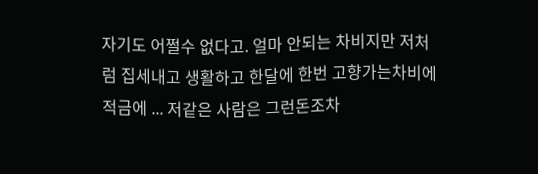자기도 어쩔수 없다고. 얼마 안되는 차비지만 저처럼 집세내고 생활하고 한달에 한번 고향가는차비에 적금에 ... 저같은 사람은 그런돈조차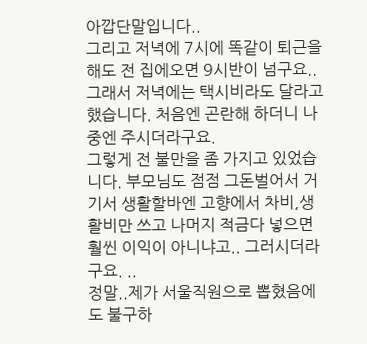아깝단말입니다..
그리고 저녁에 7시에 똑같이 퇴근을해도 전 집에오면 9시반이 넘구요.. 그래서 저녁에는 택시비라도 달라고 했습니다. 처음엔 곤란해 하더니 나중엔 주시더라구요.
그렇게 전 불만을 좀 가지고 있었습니다. 부모님도 점점 그돈벌어서 거기서 생활할바엔 고향에서 차비,생활비만 쓰고 나머지 적금다 넣으면 훨씬 이익이 아니냐고.. 그러시더라구요. ..
정말..제가 서울직원으로 뽑혔음에도 불구하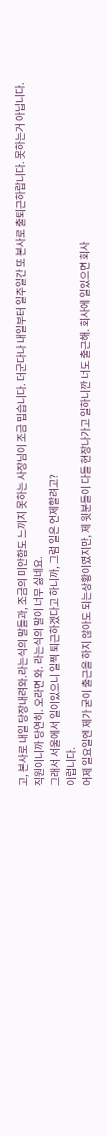고, 본사로 내일 당장내려와.라는식의 말들과, 조금의 미안함도 느끼지 못하는 사장님이 조금 밉습니다. 더군다나 내일부터 일주일간 또 본사로 출퇴근하랍니다. 못하는거 아닙니다.
직원이니까 당연히. 오라면 와. 라는식의 말이 너무 싫네요.
그래서 서울에서 일이있으니 일찍 퇴근하겠다고 하니까, 그럼 일은 언제할려고?
이럽니다.
어제 일요일엔 제가 굳이 출근을 하지 않아도 되는상황이였지만, 제 윗분들이 다들 현장나가고 일하니깐 너도 출근해. 회사에 일있으면 회사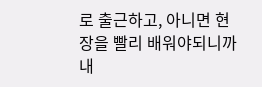로 출근하고, 아니면 현장을 빨리 배워야되니까 내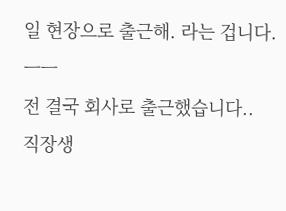일 현장으로 출근해. 라는 겁니다. ㅡㅡ
전 결국 회사로 출근했습니다..
직장생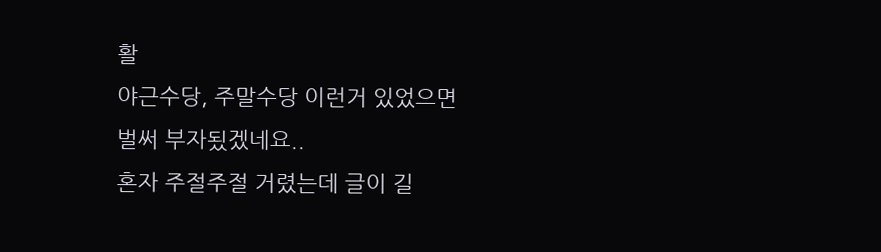활
야근수당, 주말수당 이런거 있었으면 벌써 부자됬겠네요..
혼자 주절주절 거렸는데 글이 길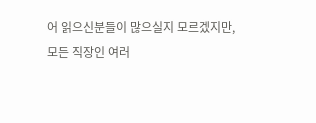어 읽으신분들이 많으실지 모르겠지만,
모든 직장인 여러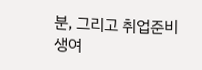분, 그리고 취업준비생여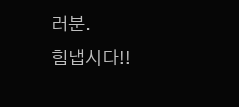러분.
힘냅시다!!